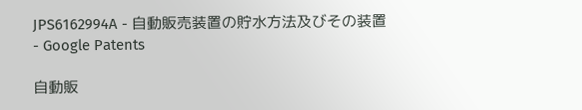JPS6162994A - 自動販売装置の貯水方法及びその装置 - Google Patents

自動販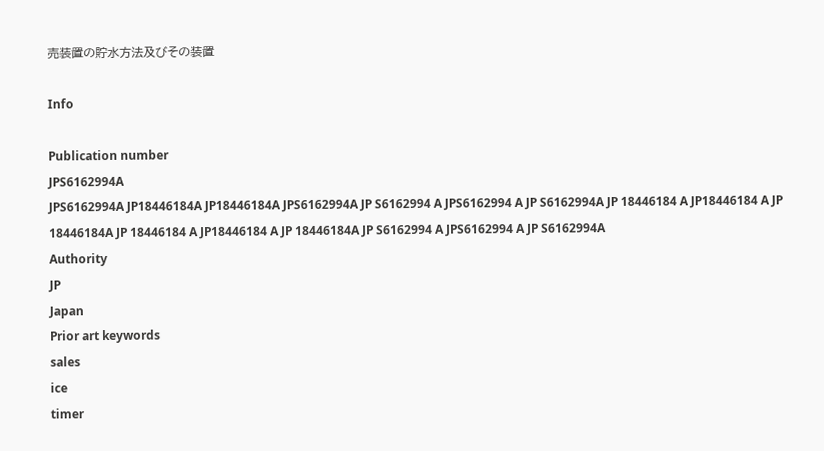売装置の貯水方法及びその装置

Info

Publication number
JPS6162994A
JPS6162994A JP18446184A JP18446184A JPS6162994A JP S6162994 A JPS6162994 A JP S6162994A JP 18446184 A JP18446184 A JP 18446184A JP 18446184 A JP18446184 A JP 18446184A JP S6162994 A JPS6162994 A JP S6162994A
Authority
JP
Japan
Prior art keywords
sales
ice
timer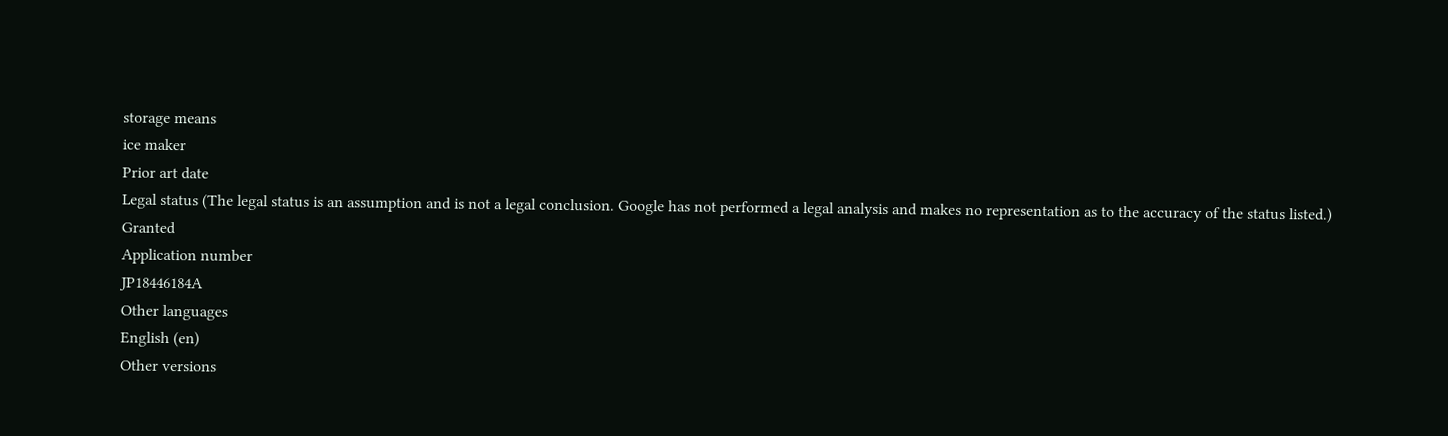storage means
ice maker
Prior art date
Legal status (The legal status is an assumption and is not a legal conclusion. Google has not performed a legal analysis and makes no representation as to the accuracy of the status listed.)
Granted
Application number
JP18446184A
Other languages
English (en)
Other versions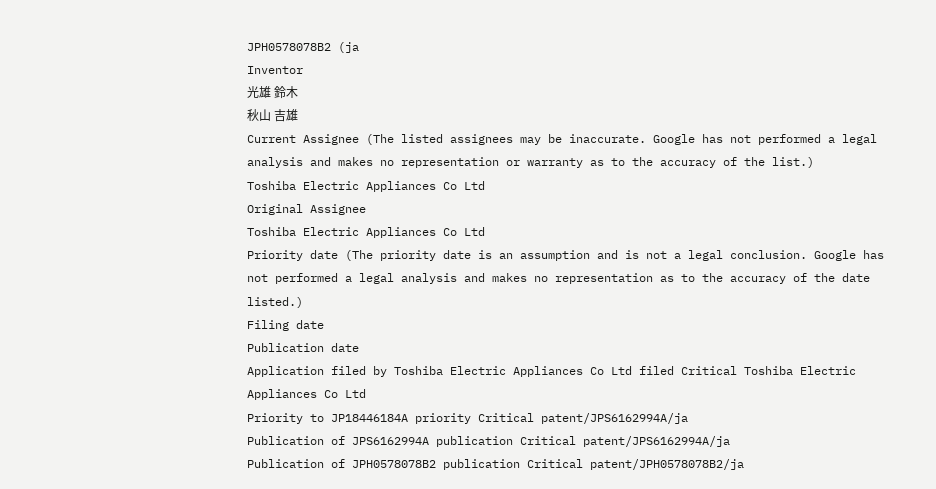JPH0578078B2 (ja
Inventor
光雄 鈴木
秋山 吉雄
Current Assignee (The listed assignees may be inaccurate. Google has not performed a legal analysis and makes no representation or warranty as to the accuracy of the list.)
Toshiba Electric Appliances Co Ltd
Original Assignee
Toshiba Electric Appliances Co Ltd
Priority date (The priority date is an assumption and is not a legal conclusion. Google has not performed a legal analysis and makes no representation as to the accuracy of the date listed.)
Filing date
Publication date
Application filed by Toshiba Electric Appliances Co Ltd filed Critical Toshiba Electric Appliances Co Ltd
Priority to JP18446184A priority Critical patent/JPS6162994A/ja
Publication of JPS6162994A publication Critical patent/JPS6162994A/ja
Publication of JPH0578078B2 publication Critical patent/JPH0578078B2/ja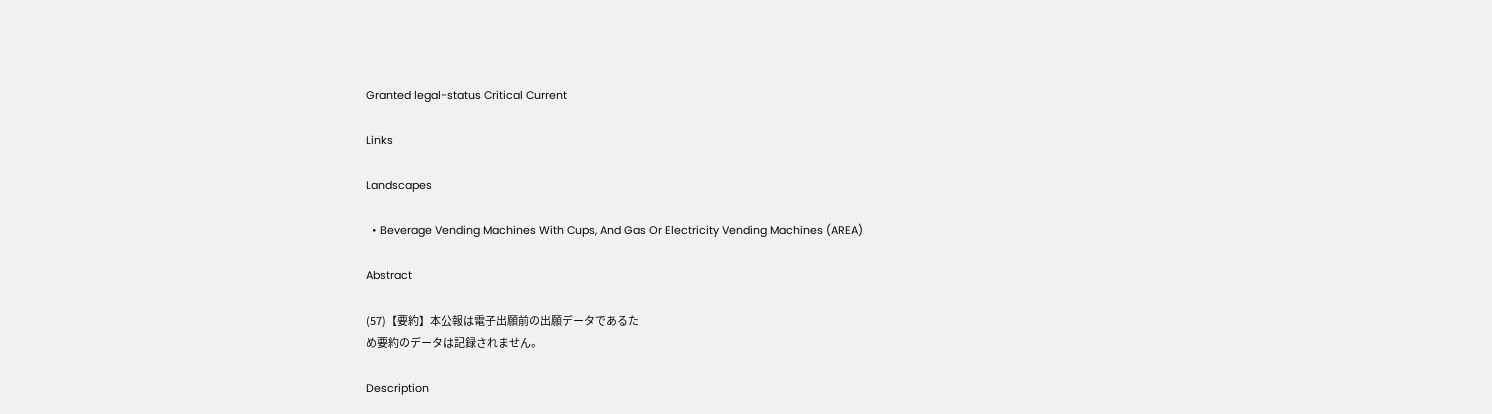Granted legal-status Critical Current

Links

Landscapes

  • Beverage Vending Machines With Cups, And Gas Or Electricity Vending Machines (AREA)

Abstract

(57)【要約】本公報は電子出願前の出願データであるた
め要約のデータは記録されません。

Description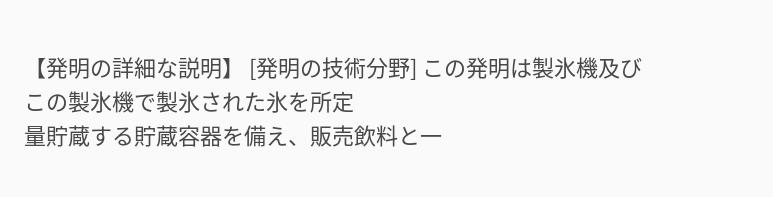【発明の詳細な説明】 [発明の技術分野] この発明は製氷機及びこの製氷機で製氷された氷を所定
量貯蔵する貯蔵容器を備え、販売飲料と一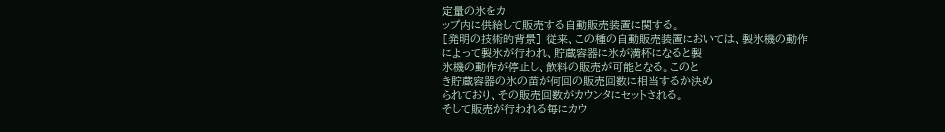定量の氷をカ
ップ内に供給して販売する自動販売装置に関する。
[発明の技術的背景] 従来、この種の自動販売装置においては、製氷機の動作
によって製氷が行われ、貯蔵容器に氷が満杯になると製
氷機の動作が停止し、飲料の販売が可能となる。このと
き貯蔵容器の氷の苗が何回の販売回数に相当するか決め
られており、その販売回数がカウンタにセットされる。
そして販売が行われる毎にカウ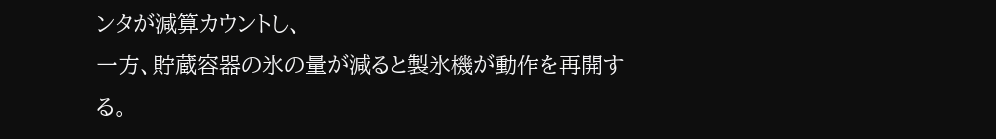ンタが減算カウントし、
一方、貯蔵容器の氷の量が減ると製氷機が動作を再開す
る。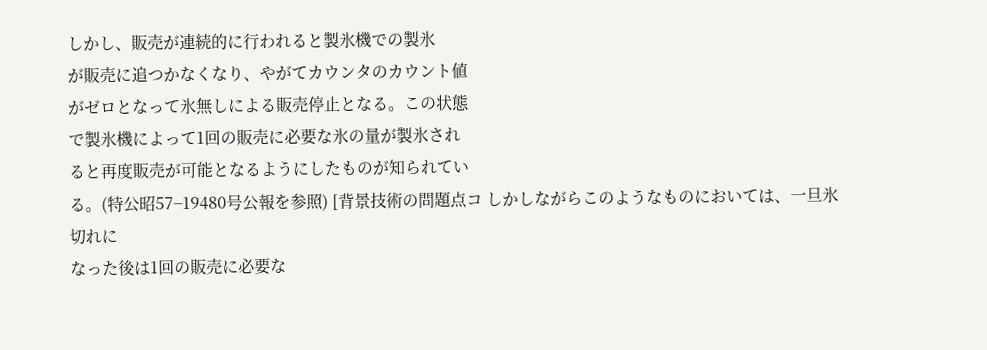しかし、販売が連続的に行われると製氷機での製氷
が販売に追つかなくなり、やがてカウンタのカウント値
がゼロとなって氷無しによる販売停止となる。この状態
で製氷機によって1回の販売に必要な氷の量が製氷され
ると再度販売が可能となるようにしたものが知られてい
る。(特公昭57−19480号公報を参照) [背景技術の問題点コ しかしながらこのようなものにおいては、一旦氷切れに
なった後は1回の販売に必要な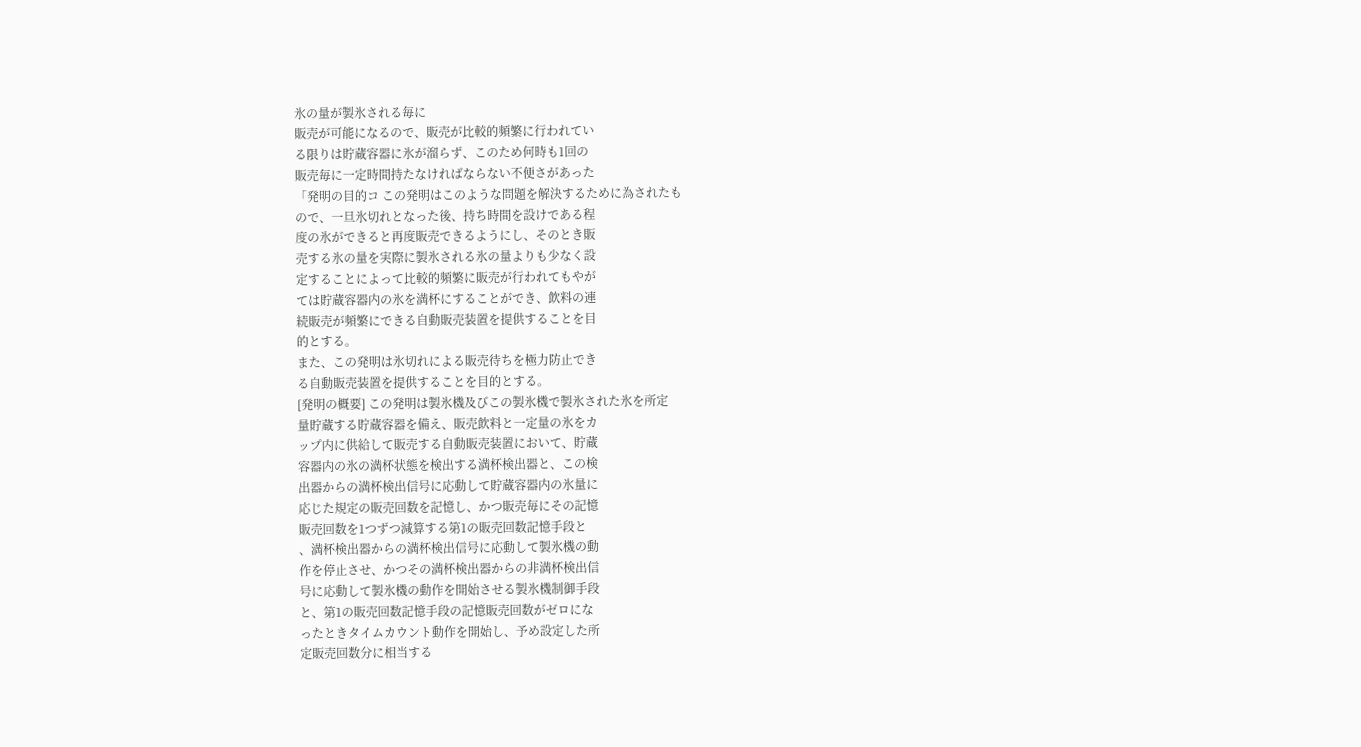氷の量が製氷される毎に
販売が可能になるので、販売が比較的頻繁に行われてい
る限りは貯蔵容器に氷が溜らず、このため何時も1回の
販売毎に一定時間持たなければならない不便さがあった
「発明の目的コ この発明はこのような問題を解決するために為されたも
ので、一旦氷切れとなった後、持ち時間を設けである程
度の氷ができると再度販売できるようにし、そのとき販
売する氷の量を実際に製氷される氷の量よりも少なく設
定することによって比較的頻繁に販売が行われてもやが
ては貯蔵容器内の氷を満杯にすることができ、飲料の連
続販売が頻繁にできる自動販売装置を提供することを目
的とする。
また、この発明は氷切れによる販売待ちを極力防止でき
る自動販売装置を提供することを目的とする。
[発明の概要] この発明は製氷機及びこの製氷機で製氷された氷を所定
量貯蔵する貯蔵容器を備え、販売飲料と一定量の氷をカ
ップ内に供給して販売する自動販売装置において、貯蔵
容器内の氷の満杯状態を検出する満杯検出器と、この検
出器からの満杯検出信号に応動して貯蔵容器内の氷量に
応じた規定の販売回数を記憶し、かつ販売毎にその記憶
販売回数を1つずつ減算する第1の販売回数記憶手段と
、満杯検出器からの満杯検出信号に応動して製氷機の動
作を停止させ、かつその満杯検出器からの非満杯検出信
号に応動して製氷機の動作を開始させる製氷機制御手段
と、第1の販売回数記憶手段の記憶販売回数がゼロにな
ったときタイムカウント動作を開始し、予め設定した所
定販売回数分に相当する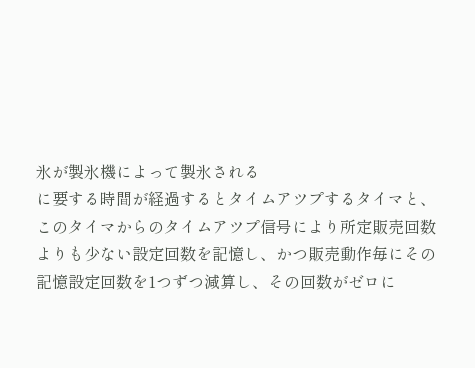氷が製氷機によって製氷される
に要する時間が経過するとタイムアツプするタイマと、
このタイマからのタイムアツプ信号により所定販売回数
よりも少ない設定回数を記憶し、かつ販売動作毎にその
記憶設定回数を1つずつ減算し、その回数がゼロに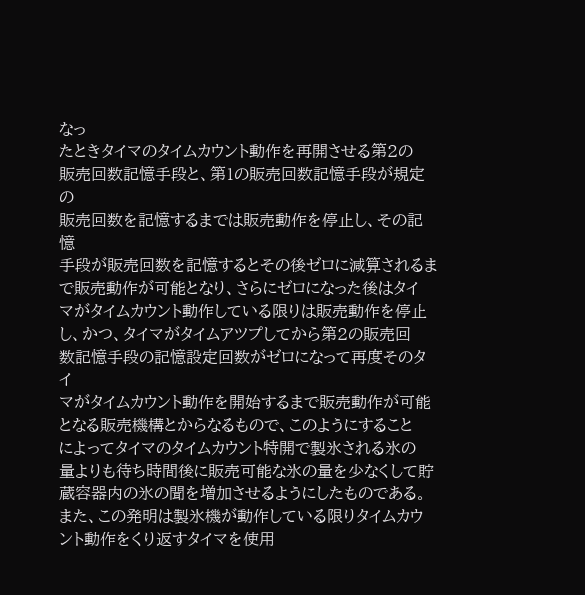なっ
たときタイマのタイムカウント動作を再開させる第2の
販売回数記憶手段と、第1の販売回数記憶手段が規定の
販売回数を記憶するまでは販売動作を停止し、その記憶
手段が販売回数を記憶するとその後ゼロに減算されるま
で販売動作が可能となり、さらにゼロになった後はタイ
マがタイムカウント動作している限りは販売動作を停止
し、かつ、タイマがタイムアツプしてから第2の販売回
数記憶手段の記憶設定回数がゼロになって再度そのタイ
マがタイムカウント動作を開始するまで販売動作が可能
となる販売機構とからなるもので、このようにすること
によってタイマのタイムカウント特開で製氷される氷の
量よりも待ち時間後に販売可能な氷の量を少なくして貯
蔵容器内の氷の聞を増加させるようにしたものである。
また、この発明は製氷機が動作している限りタイムカウ
ント動作をくり返すタイマを使用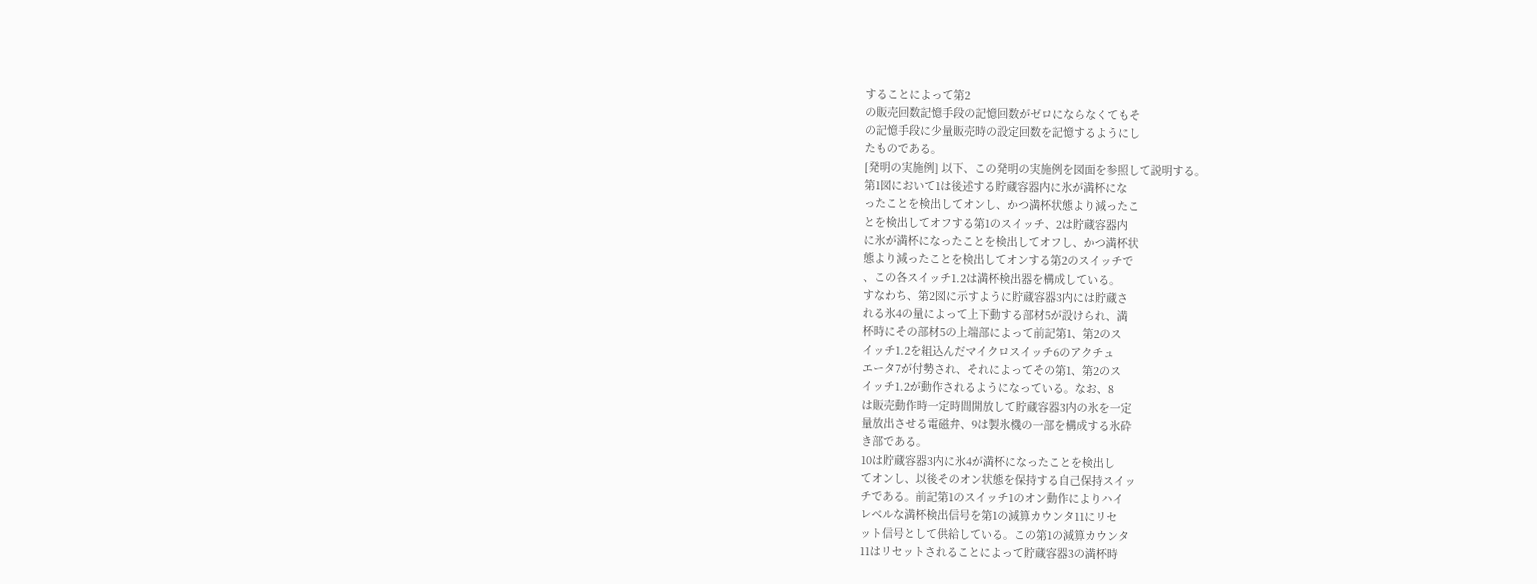することによって第2
の販売回数記憶手段の記憶回数がゼロにならなくてもそ
の記憶手段に少量販売時の設定回数を記憶するようにし
たものである。
[発明の実施例] 以下、この発明の実施例を図面を参照して説明する。
第1図において1は後述する貯蔵容器内に氷が満杯にな
ったことを検出してオンし、かつ満杯状態より減ったこ
とを検出してオフする第1のスイッチ、2は貯蔵容器内
に氷が満杯になったことを検出してオフし、かつ満杯状
態より減ったことを検出してオンする第2のスイッチで
、この各スイッチ1.2は満杯検出器を構成している。
すなわち、第2図に示すように貯蔵容器3内には貯蔵さ
れる氷4の量によって上下動する部材5が設けられ、満
杯時にその部材5の上端部によって前記第1、第2のス
イッチ1.2を組込んだマイクロスイッチ6のアクチュ
エータ7が付勢され、それによってその第1、第2のス
イッチ1.2が動作されるようになっている。なお、8
は販売動作時一定時間開放して貯蔵容器3内の氷を一定
量放出させる電磁弁、9は製氷機の一部を構成する氷砕
き部である。
10は貯蔵容器3内に氷4が満杯になったことを検出し
てオンし、以後そのオン状態を保持する自己保持スイッ
チである。前記第1のスイッチ1のオン動作によりハイ
レベルな満杯検出信号を第1の減算カウンタ11にリセ
ット信号として供給している。この第1の減算カウンタ
11はリセットされることによって貯蔵容器3の満杯時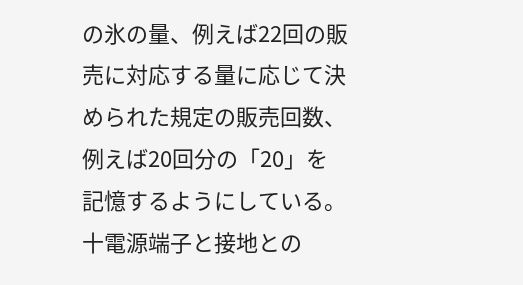の氷の量、例えば22回の販売に対応する量に応じて決
められた規定の販売回数、例えば20回分の「20」を
記憶するようにしている。十電源端子と接地との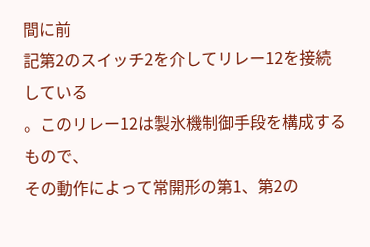間に前
記第2のスイッチ2を介してリレー12を接続している
。このリレー12は製氷機制御手段を構成するもので、
その動作によって常開形の第1、第2の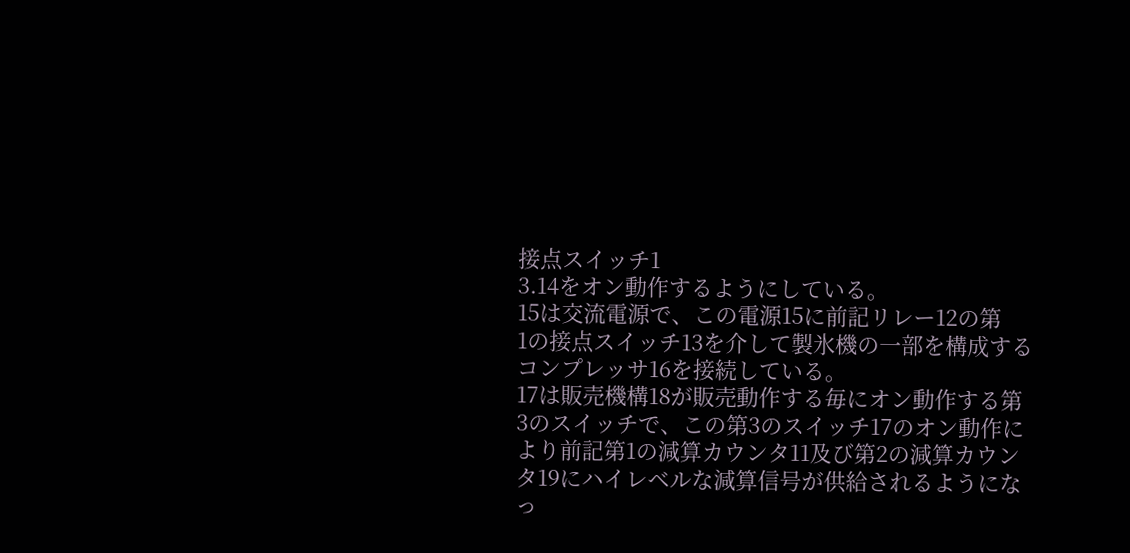接点スイッチ1
3.14をオン動作するようにしている。
15は交流電源で、この電源15に前記リレー12の第
1の接点スイッチ13を介して製氷機の一部を構成する
コンプレッサ16を接続している。
17は販売機構18が販売動作する毎にオン動作する第
3のスイッチで、この第3のスイッチ17のオン動作に
より前記第1の減算カウンタ11及び第2の減算カウン
タ19にハイレベルな減算信号が供給されるようになっ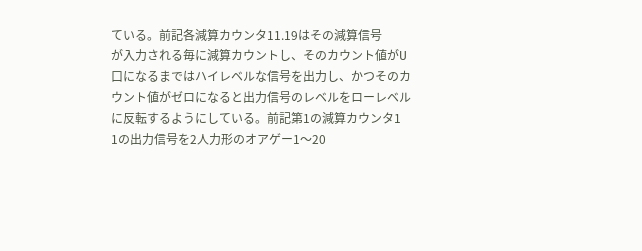ている。前記各減算カウンタ11.19はその減算信号
が入力される毎に減算カウントし、そのカウント値がU
口になるまではハイレベルな信号を出力し、かつそのカ
ウント値がゼロになると出力信号のレベルをローレベル
に反転するようにしている。前記第1の減算カウンタ1
1の出力信号を2人力形のオアゲー1〜20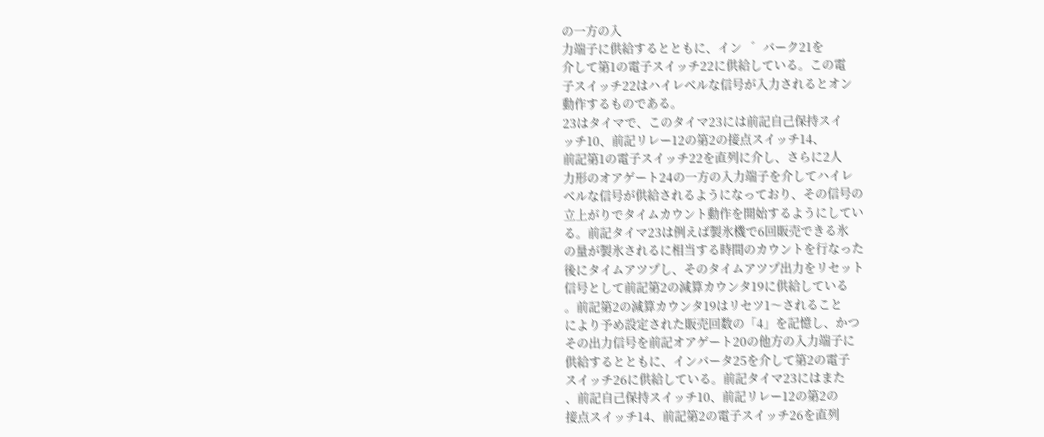の一方の入
力端子に供給するとともに、イン   ゛バーク21を
介して第1の電子スイッチ22に供給している。この電
子スイッチ22はハイレベルな信号が入力されるとオン
動作するものである。
23はタイマで、このタイマ23には前記自己保持スイ
ッチ10、前記リレー12の第2の接点スイッチ14、
前記第1の電子スイッチ22を直列に介し、さらに2人
力形のオアゲート24の一方の入力端子を介してハイレ
ベルな信号が供給されるようになっており、その信号の
立上がりでタイムカウント動作を開始するようにしてい
る。前記タイマ23は例えば製氷機で6回販売できる氷
の量が製氷されるに相当する時間のカウントを行なった
後にタイムアツプし、そのタイムアツプ出力をリセット
信号として前記第2の減算カウンタ19に供給している
。前記第2の減算カウンタ19はリセツ1〜されること
により予め設定された販売回数の「4」を記憶し、かつ
その出力信号を前記オアゲート20の他方の入力端子に
供給するとともに、インバータ25を介して第2の電子
スイッチ26に供給している。前記タイマ23にはまた
、前記自己保持スイッチ10、前記リレー12の第2の
接点スイッチ14、前記第2の電子スイッチ26を直列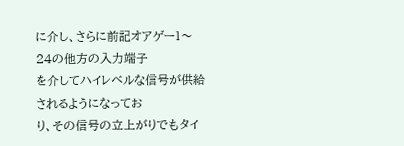に介し、さらに前記オアゲー1〜24の他方の入力端子
を介してハイレベルな信号が供給されるようになってお
り、その信号の立上がりでもタイ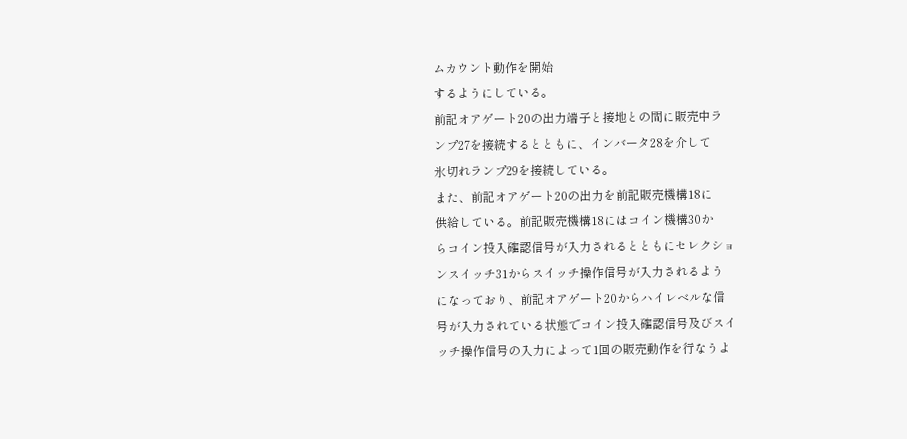ムカウント動作を開始
するようにしている。
前記オアゲート20の出力端子と接地との間に販売中ラ
ンプ27を接続するとともに、インバータ28を介して
氷切れランプ29を接続している。
また、前記オアゲート20の出力を前記販売機構18に
供給している。前記販売機構18にはコイン機構30か
らコイン投入確認信号が入力されるとともにセレクショ
ンスイッチ31からスイッチ操作信号が入力されるよう
になっており、前記オアゲート20からハイレベルな信
号が入力されている状態でコイン投入確認信号及びスイ
ッチ操作信号の入力によって1回の販売動作を行なうよ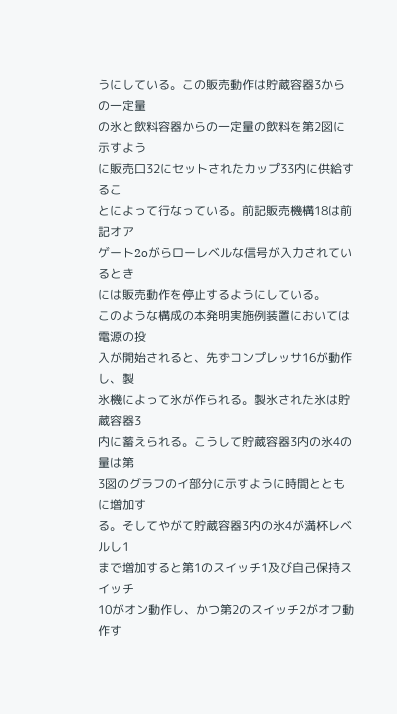うにしている。この販売動作は貯蔵容器3からの一定量
の氷と飲料容器からの一定量の飲料を第2図に示すよう
に販売口32にセットされたカップ33内に供給するこ
とによって行なっている。前記販売機構18は前記オア
ゲート2oがらローレベルな信号が入力されているとき
には販売動作を停止するようにしている。
このような構成の本発明実施例装置においては電源の投
入が開始されると、先ずコンプレッサ16が動作し、製
氷機によって氷が作られる。製氷された氷は貯蔵容器3
内に蓄えられる。こうして貯蔵容器3内の氷4の量は第
3図のグラフのイ部分に示すように時間とともに増加す
る。そしてやがて貯蔵容器3内の氷4が満杯レベルし1
まで増加すると第1のスイッチ1及び自己保持スイッチ
10がオン動作し、かつ第2のスイッチ2がオフ動作す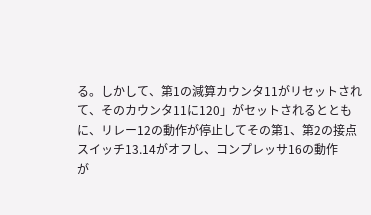る。しかして、第1の減算カウンタ11がリセットされ
て、そのカウンタ11に120」がセットされるととも
に、リレー12の動作が停止してその第1、第2の接点
スイッチ13.14がオフし、コンプレッサ16の動作
が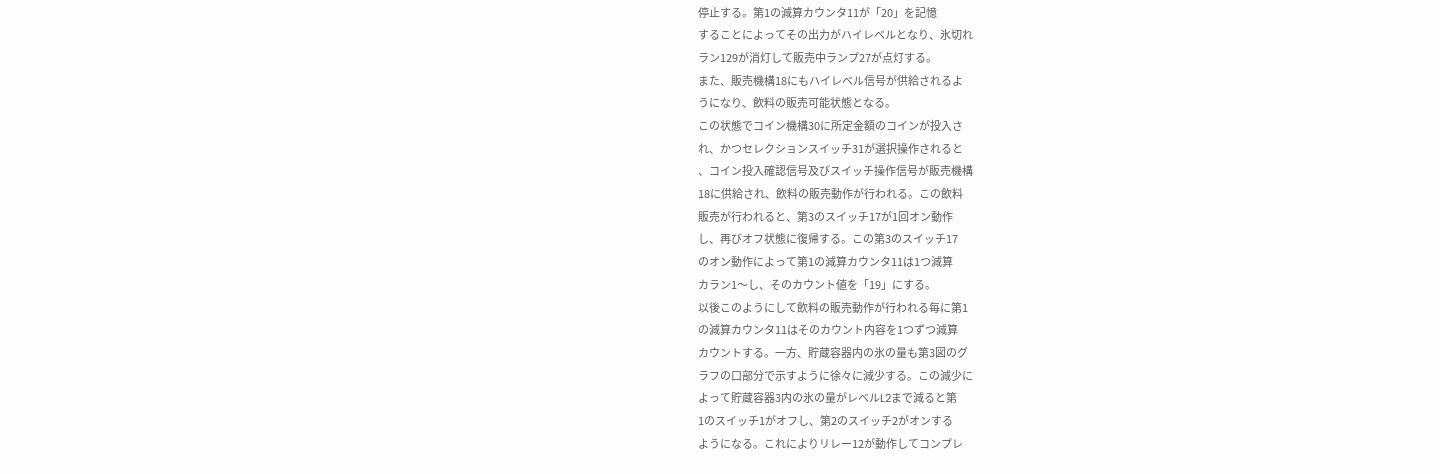停止する。第1の減算カウンタ11が「20」を記憶
することによってその出力がハイレベルとなり、氷切れ
ラン129が消灯して販売中ランプ27が点灯する。
また、販売機構18にもハイレベル信号が供給されるよ
うになり、飲料の販売可能状態となる。
この状態でコイン機構30に所定金額のコインが投入さ
れ、かつセレクションスイッチ31が選択操作されると
、コイン投入確認信号及びスイッチ操作信号が販売機構
18に供給され、飲料の販売動作が行われる。この飲料
販売が行われると、第3のスイッチ17が1回オン動作
し、再びオフ状態に復帰する。この第3のスイッチ17
のオン動作によって第1の減算カウンタ11は1つ減算
カラン1〜し、そのカウント値を「19」にする。
以後このようにして飲料の販売動作が行われる毎に第1
の減算カウンタ11はそのカウント内容を1つずつ減算
カウントする。一方、貯蔵容器内の氷の量も第3図のグ
ラフの口部分で示すように徐々に減少する。この減少に
よって貯蔵容器3内の氷の量がレベルL2まで減ると第
1のスイッチ1がオフし、第2のスイッチ2がオンする
ようになる。これによりリレー12が動作してコンプレ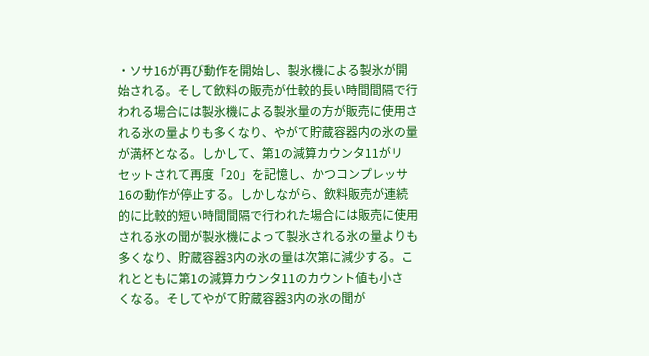・ソサ16が再び動作を開始し、製氷機による製氷が開
始される。そして飲料の販売が仕較的長い時間間隔で行
われる場合には製氷機による製氷量の方が販売に使用さ
れる氷の量よりも多くなり、やがて貯蔵容器内の氷の量
が満杯となる。しかして、第1の減算カウンタ11がリ
セットされて再度「20」を記憶し、かつコンプレッサ
16の動作が停止する。しかしながら、飲料販売が連続
的に比較的短い時間間隔で行われた場合には販売に使用
される氷の聞が製氷機によって製氷される氷の量よりも
多くなり、貯蔵容器3内の氷の量は次第に減少する。こ
れとともに第1の減算カウンタ11のカウント値も小さ
くなる。そしてやがて貯蔵容器3内の氷の聞が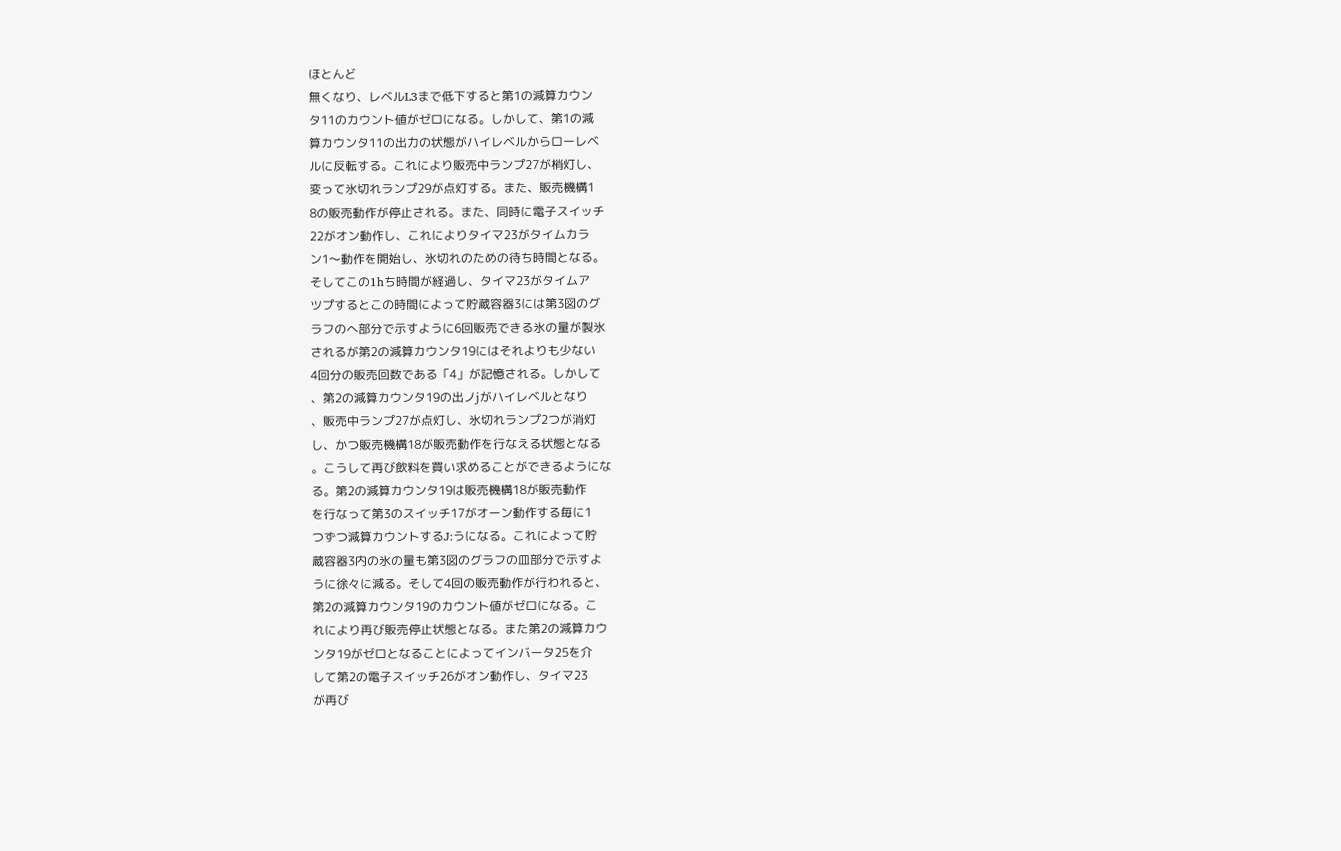ほとんど
無くなり、レベルL3まで低下すると第1の減算カウン
タ11のカウント値がゼロになる。しかして、第1の減
算カウンタ11の出力の状態がハイレベルからローレベ
ルに反転する。これにより販売中ランプ27が梢灯し、
変って氷切れランプ29が点灯する。また、販売機構1
8の販売動作が停止される。また、同時に電子スイッチ
22がオン動作し、これによりタイマ23がタイムカラ
ン1〜動作を開始し、氷切れのための待ち時間となる。
そしてこの1hち時間が経過し、タイマ23がタイムア
ツプするとこの時間によって貯蔵容器3には第3図のグ
ラフのへ部分で示すように6回販売できる氷の量が製氷
されるが第2の減算カウンタ19にはそれよりも少ない
4回分の販売回数である「4」が記憶される。しかして
、第2の減算カウンタ19の出ノjがハイレベルとなり
、販売中ランプ27が点灯し、氷切れランプ2つが消灯
し、かつ販売機構18が販売動作を行なえる状態となる
。こうして再び飲料を買い求めることができるようにな
る。第2の減算カウンタ19は販売機構18が販売動作
を行なって第3のスイッチ17がオーン動作する毎に1
つずつ減算カウントするJ:うになる。これによって貯
蔵容器3内の氷の量も第3図のグラフの皿部分で示すよ
うに徐々に減る。そして4回の販売動作が行われると、
第2の減算カウンタ19のカウント値がゼロになる。こ
れにより再び販売停止状態となる。また第2の減算カウ
ンタ19がゼロとなることによってインバータ25を介
して第2の電子スイッチ26がオン動作し、タイマ23
が再び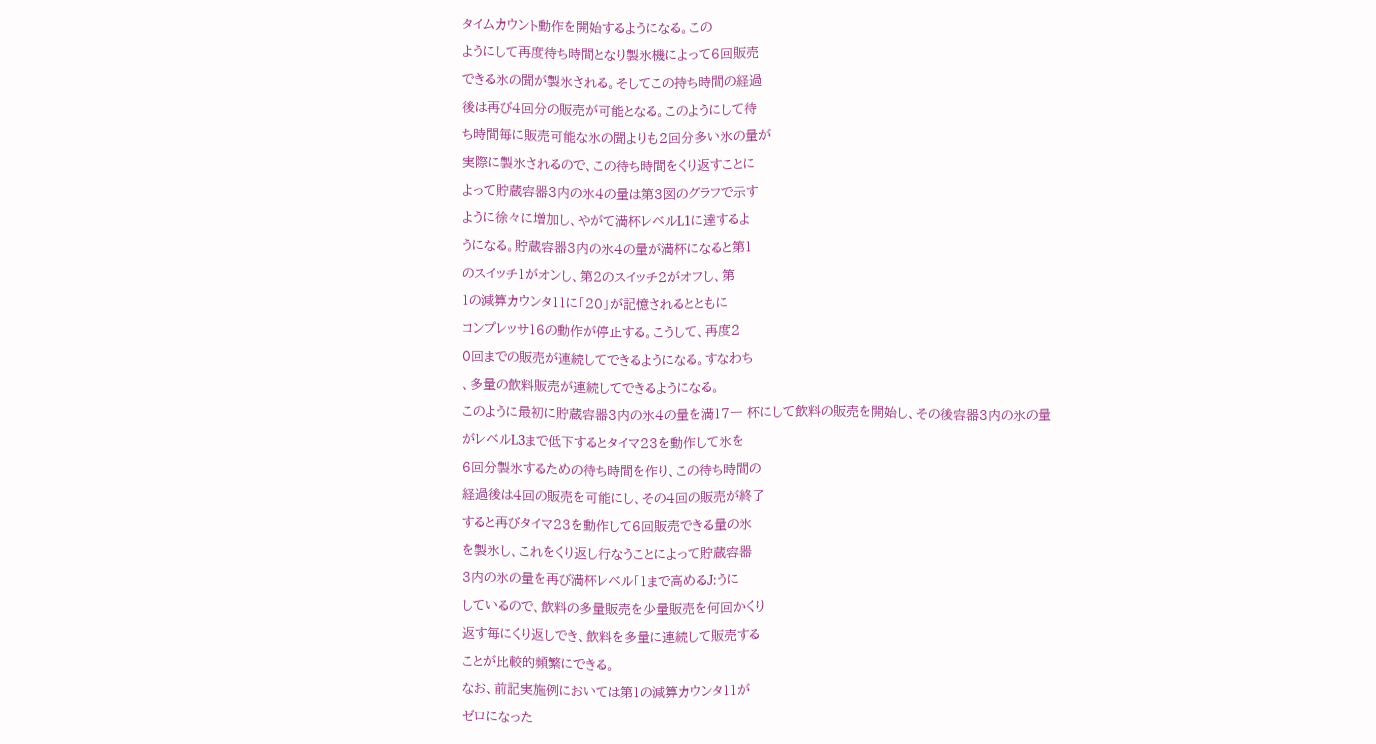タイムカウント動作を開始するようになる。この
ようにして再度待ち時間となり製氷機によって6回販売
できる氷の聞が製氷される。そしてこの持ち時間の経過
後は再び4回分の販売が可能となる。このようにして待
ち時間毎に販売可能な氷の聞よりも2回分多い氷の量が
実際に製氷されるので、この待ち時間をくり返すことに
よって貯蔵容器3内の氷4の量は第3図のグラフで示す
ように徐々に増加し、やがて満杯レベルL1に達するよ
うになる。貯蔵容器3内の氷4の量が満杯になると第1
のスイッチ1がオンし、第2のスイッチ2がオフし、第
1の減算カウンタ11に「20」が記憶されるとともに
コンプレッサ16の動作が停止する。こうして、再度2
0回までの販売が連続してできるようになる。すなわち
、多量の飲料販売が連続してできるようになる。
このように最初に貯蔵容器3内の氷4の量を満17一 杯にして飲料の販売を開始し、その後容器3内の氷の量
がレベルL3まで低下するとタイマ23を動作して氷を
6回分製氷するための待ち時間を作り、この待ち時間の
経過後は4回の販売を可能にし、その4回の販売が終了
すると再びタイマ23を動作して6回販売できる量の氷
を製氷し、これをくり返し行なうことによって貯蔵容器
3内の氷の量を再び満杯レベル「1まで高めるJ:うに
しているので、飲料の多量販売を少量販売を何回かくり
返す毎にくり返しでき、飲料を多量に連続して販売する
ことが比較的頻繁にできる。
なお、前記実施例においては第1の減算カウンタ11が
ゼロになった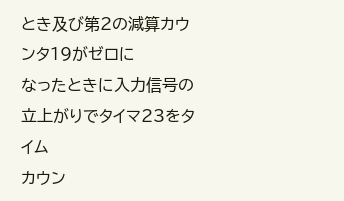とき及び第2の減算カウンタ19がゼロに
なったときに入力信号の立上がりでタイマ23をタイム
カウン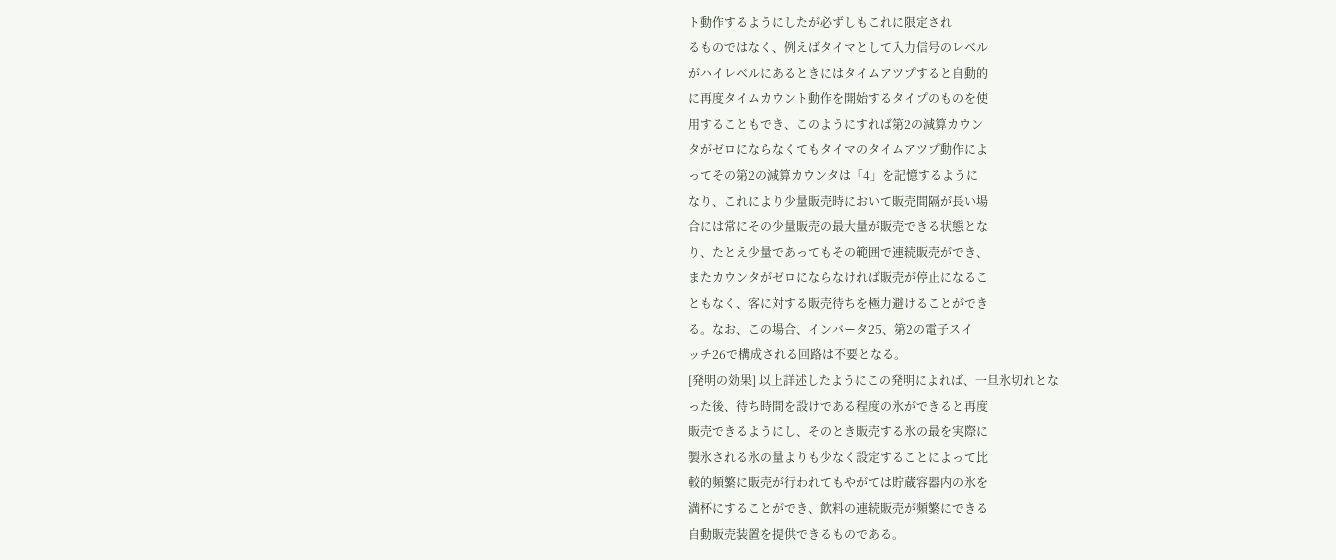ト動作するようにしたが必ずしもこれに限定され
るものではなく、例えばタイマとして入力信号のレベル
がハイレベルにあるときにはタイムアツプすると自動的
に再度タイムカウント動作を開始するタイプのものを使
用することもでき、このようにすれば第2の減算カウン
タがゼロにならなくてもタイマのタイムアツプ動作によ
ってその第2の減算カウンタは「4」を記憶するように
なり、これにより少量販売時において販売間隔が長い場
合には常にその少量販売の最大量が販売できる状態とな
り、たとえ少量であってもその範囲で連続販売ができ、
またカウンタがゼロにならなければ販売が停止になるこ
ともなく、客に対する販売待ちを極力避けることができ
る。なお、この場合、インバータ25、第2の電子スイ
ッチ26で構成される回路は不要となる。
[発明の効果] 以上詳述したようにこの発明によれば、一旦氷切れとな
った後、待ち時間を設けである程度の氷ができると再度
販売できるようにし、そのとき販売する氷の最を実際に
製氷される氷の量よりも少なく設定することによって比
較的頻繁に販売が行われてもやがては貯蔵容器内の氷を
満杯にすることができ、飲料の連続販売が頻繁にできる
自動販売装置を提供できるものである。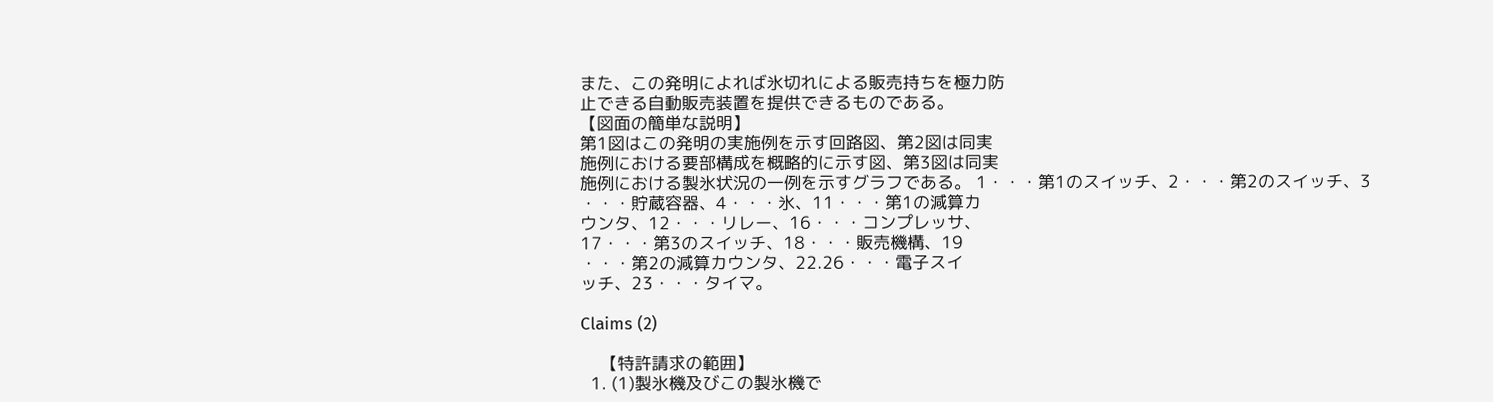また、この発明によれば氷切れによる販売持ちを極力防
止できる自動販売装置を提供できるものである。
【図面の簡単な説明】
第1図はこの発明の実施例を示す回路図、第2図は同実
施例における要部構成を概略的に示す図、第3図は同実
施例における製氷状況の一例を示すグラフである。 1・・・第1のスイッチ、2・・・第2のスイッチ、3
・・・貯蔵容器、4・・・氷、11・・・第1の減算カ
ウンタ、12・・・リレー、16・・・コンプレッサ、
17・・・第3のスイッチ、18・・・販売機構、19
・・・第2の減算カウンタ、22.26・・・電子スイ
ッチ、23・・・タイマ。

Claims (2)

    【特許請求の範囲】
  1. (1)製氷機及びこの製氷機で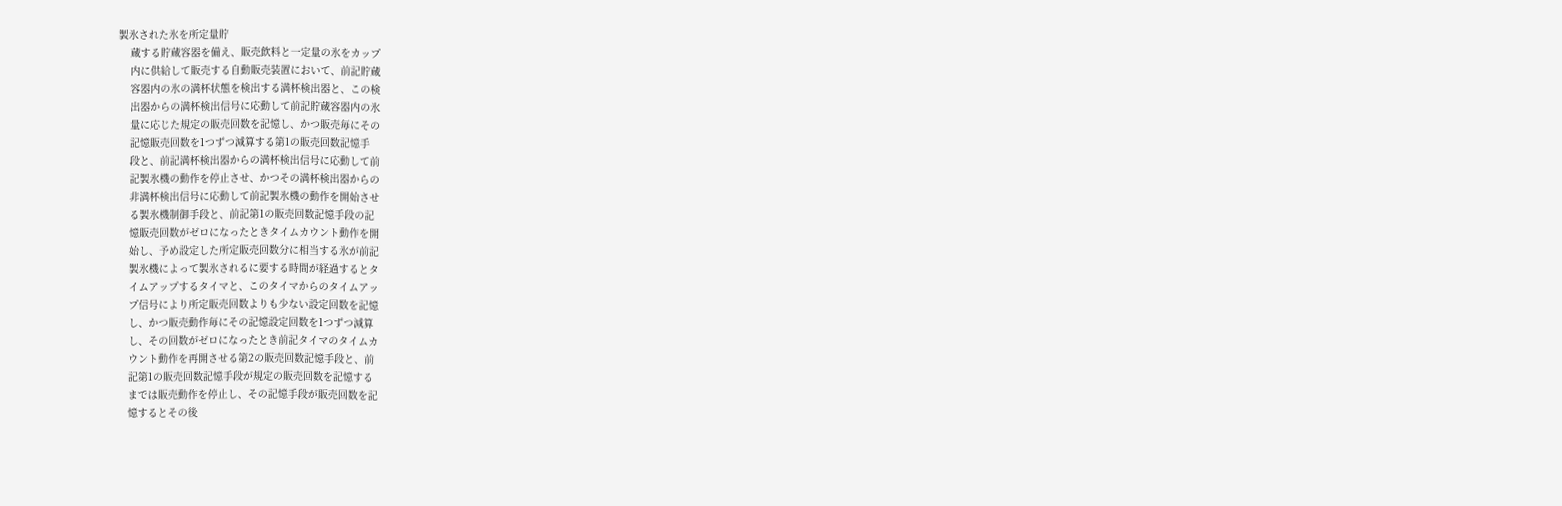製氷された氷を所定量貯
    蔵する貯蔵容器を備え、販売飲料と一定量の氷をカップ
    内に供給して販売する自動販売装置において、前記貯蔵
    容器内の氷の満杯状態を検出する満杯検出器と、この検
    出器からの満杯検出信号に応動して前記貯蔵容器内の氷
    量に応じた規定の販売回数を記憶し、かつ販売毎にその
    記憶販売回数を1つずつ減算する第1の販売回数記憶手
    段と、前記満杯検出器からの満杯検出信号に応動して前
    記製氷機の動作を停止させ、かつその満杯検出器からの
    非満杯検出信号に応動して前記製氷機の動作を開始させ
    る製氷機制御手段と、前記第1の販売回数記憶手段の記
    憶販売回数がゼロになったときタイムカウント動作を開
    始し、予め設定した所定販売回数分に相当する氷が前記
    製氷機によって製氷されるに要する時間が経過するとタ
    イムアップするタイマと、このタイマからのタイムアッ
    プ信号により所定販売回数よりも少ない設定回数を記憶
    し、かつ販売動作毎にその記憶設定回数を1つずつ減算
    し、その回数がゼロになったとき前記タイマのタイムカ
    ウント動作を再開させる第2の販売回数記憶手段と、前
    記第1の販売回数記憶手段が規定の販売回数を記憶する
    までは販売動作を停止し、その記憶手段が販売回数を記
    憶するとその後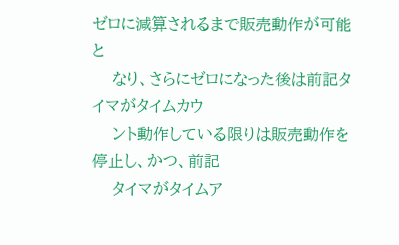ゼロに減算されるまで販売動作が可能と
    なり、さらにゼロになった後は前記タイマがタイムカウ
    ント動作している限りは販売動作を停止し、かつ、前記
    タイマがタイムア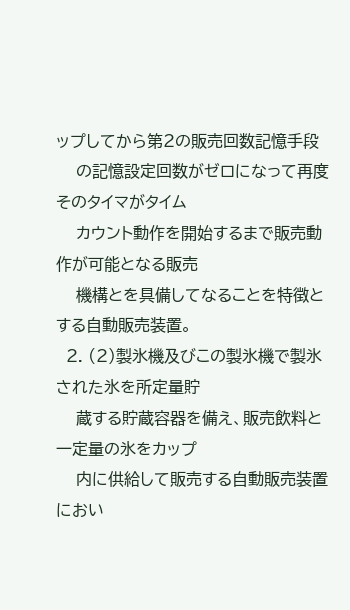ップしてから第2の販売回数記憶手段
    の記憶設定回数がゼロになって再度そのタイマがタイム
    カウント動作を開始するまで販売動作が可能となる販売
    機構とを具備してなることを特徴とする自動販売装置。
  2. (2)製氷機及びこの製氷機で製氷された氷を所定量貯
    蔵する貯蔵容器を備え、販売飲料と一定量の氷をカップ
    内に供給して販売する自動販売装置におい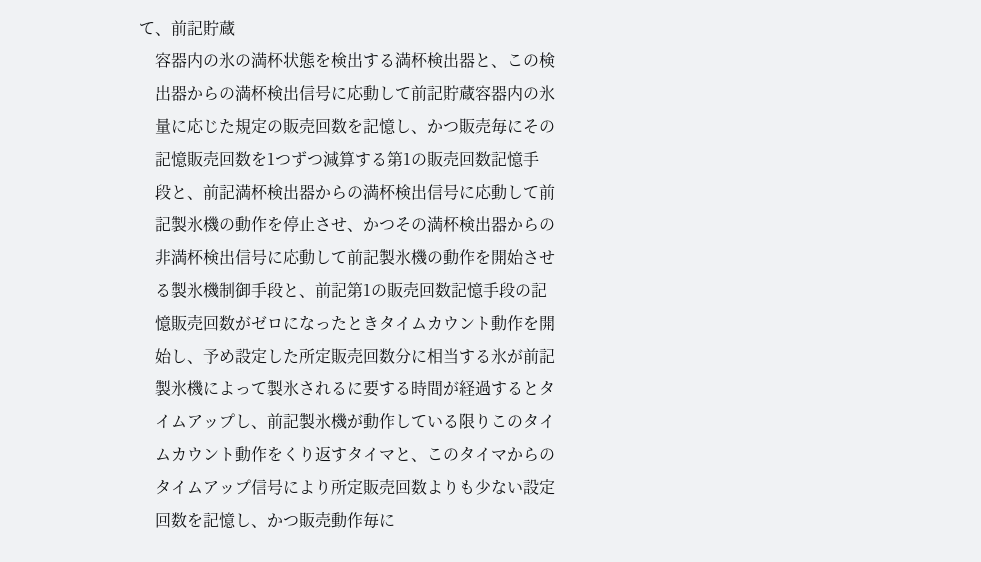て、前記貯蔵
    容器内の氷の満杯状態を検出する満杯検出器と、この検
    出器からの満杯検出信号に応動して前記貯蔵容器内の氷
    量に応じた規定の販売回数を記憶し、かつ販売毎にその
    記憶販売回数を1つずつ減算する第1の販売回数記憶手
    段と、前記満杯検出器からの満杯検出信号に応動して前
    記製氷機の動作を停止させ、かつその満杯検出器からの
    非満杯検出信号に応動して前記製氷機の動作を開始させ
    る製氷機制御手段と、前記第1の販売回数記憶手段の記
    憶販売回数がゼロになったときタイムカウント動作を開
    始し、予め設定した所定販売回数分に相当する氷が前記
    製氷機によって製氷されるに要する時間が経過するとタ
    イムアップし、前記製氷機が動作している限りこのタイ
    ムカウント動作をくり返すタイマと、このタイマからの
    タイムアップ信号により所定販売回数よりも少ない設定
    回数を記憶し、かつ販売動作毎に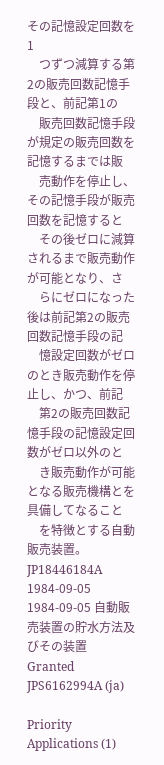その記憶設定回数を1
    つずつ減算する第2の販売回数記憶手段と、前記第1の
    販売回数記憶手段が規定の販売回数を記憶するまでは販
    売動作を停止し、その記憶手段が販売回数を記憶すると
    その後ゼロに減算されるまで販売動作が可能となり、さ
    らにゼロになった後は前記第2の販売回数記憶手段の記
    憶設定回数がゼロのとき販売動作を停止し、かつ、前記
    第2の販売回数記憶手段の記憶設定回数がゼロ以外のと
    き販売動作が可能となる販売機構とを具備してなること
    を特徴とする自動販売装置。
JP18446184A 1984-09-05 1984-09-05 自動販売装置の貯水方法及びその装置 Granted JPS6162994A (ja)

Priority Applications (1)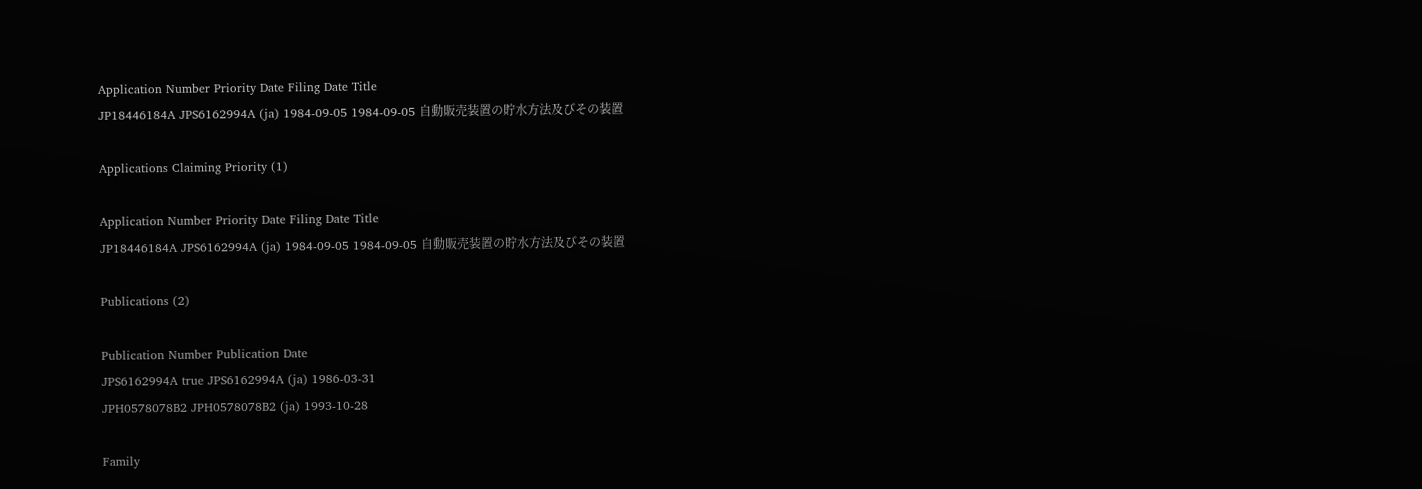Application Number Priority Date Filing Date Title
JP18446184A JPS6162994A (ja) 1984-09-05 1984-09-05 自動販売装置の貯水方法及びその装置

Applications Claiming Priority (1)

Application Number Priority Date Filing Date Title
JP18446184A JPS6162994A (ja) 1984-09-05 1984-09-05 自動販売装置の貯水方法及びその装置

Publications (2)

Publication Number Publication Date
JPS6162994A true JPS6162994A (ja) 1986-03-31
JPH0578078B2 JPH0578078B2 (ja) 1993-10-28

Family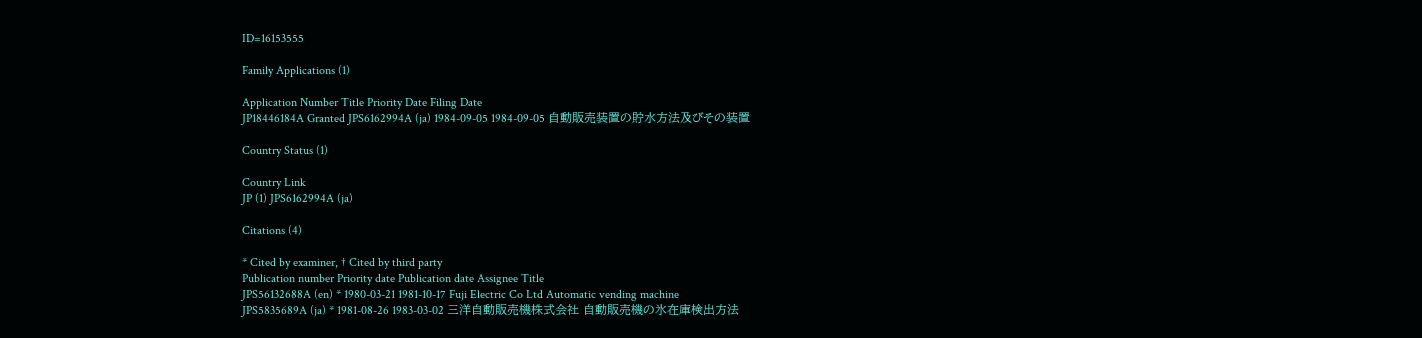ID=16153555

Family Applications (1)

Application Number Title Priority Date Filing Date
JP18446184A Granted JPS6162994A (ja) 1984-09-05 1984-09-05 自動販売装置の貯水方法及びその装置

Country Status (1)

Country Link
JP (1) JPS6162994A (ja)

Citations (4)

* Cited by examiner, † Cited by third party
Publication number Priority date Publication date Assignee Title
JPS56132688A (en) * 1980-03-21 1981-10-17 Fuji Electric Co Ltd Automatic vending machine
JPS5835689A (ja) * 1981-08-26 1983-03-02 三洋自動販売機株式会社 自動販売機の氷在庫検出方法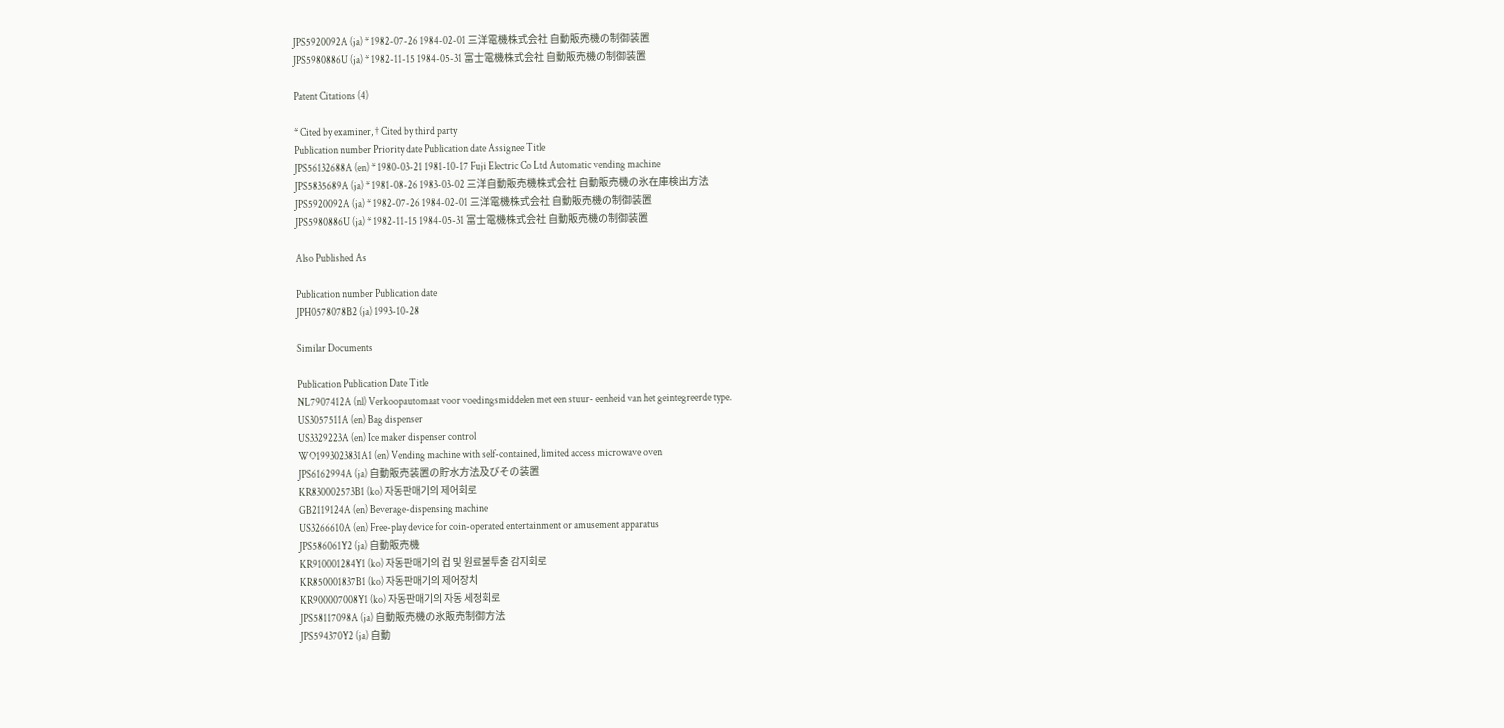JPS5920092A (ja) * 1982-07-26 1984-02-01 三洋電機株式会社 自動販売機の制御装置
JPS5980886U (ja) * 1982-11-15 1984-05-31 富士電機株式会社 自動販売機の制御装置

Patent Citations (4)

* Cited by examiner, † Cited by third party
Publication number Priority date Publication date Assignee Title
JPS56132688A (en) * 1980-03-21 1981-10-17 Fuji Electric Co Ltd Automatic vending machine
JPS5835689A (ja) * 1981-08-26 1983-03-02 三洋自動販売機株式会社 自動販売機の氷在庫検出方法
JPS5920092A (ja) * 1982-07-26 1984-02-01 三洋電機株式会社 自動販売機の制御装置
JPS5980886U (ja) * 1982-11-15 1984-05-31 富士電機株式会社 自動販売機の制御装置

Also Published As

Publication number Publication date
JPH0578078B2 (ja) 1993-10-28

Similar Documents

Publication Publication Date Title
NL7907412A (nl) Verkoopautomaat voor voedingsmiddelen met een stuur- eenheid van het geintegreerde type.
US3057511A (en) Bag dispenser
US3329223A (en) Ice maker dispenser control
WO1993023831A1 (en) Vending machine with self-contained, limited access microwave oven
JPS6162994A (ja) 自動販売装置の貯水方法及びその装置
KR830002573B1 (ko) 자동판매기의 제어회로
GB2119124A (en) Beverage-dispensing machine
US3266610A (en) Free-play device for coin-operated entertainment or amusement apparatus
JPS586061Y2 (ja) 自動販売機
KR910001284Y1 (ko) 자동판매기의 컵 및 원료불투출 감지회로
KR850001837B1 (ko) 자동판매기의 제어장치
KR900007008Y1 (ko) 자동판매기의 자동 세정회로
JPS58117098A (ja) 自動販売機の氷販売制御方法
JPS594370Y2 (ja) 自動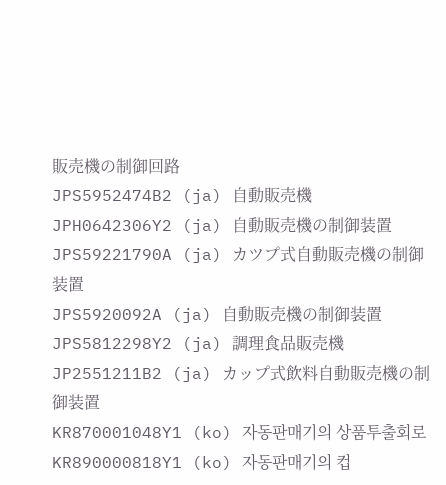販売機の制御回路
JPS5952474B2 (ja) 自動販売機
JPH0642306Y2 (ja) 自動販売機の制御装置
JPS59221790A (ja) カツプ式自動販売機の制御装置
JPS5920092A (ja) 自動販売機の制御装置
JPS5812298Y2 (ja) 調理食品販売機
JP2551211B2 (ja) カップ式飲料自動販売機の制御装置
KR870001048Y1 (ko) 자동판매기의 상품투출회로
KR890000818Y1 (ko) 자동판매기의 컵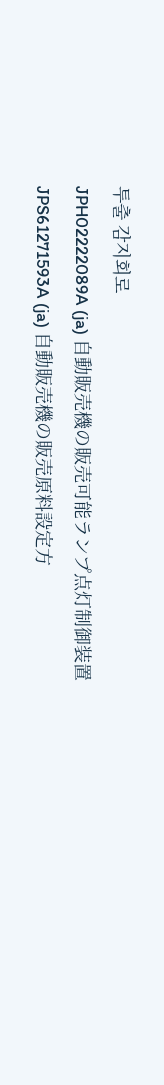투출 감지회로
JPH02222089A (ja) 自動販売機の販売可能ランプ点灯制御装置
JPS61271593A (ja) 自動販売機の販売原料設定方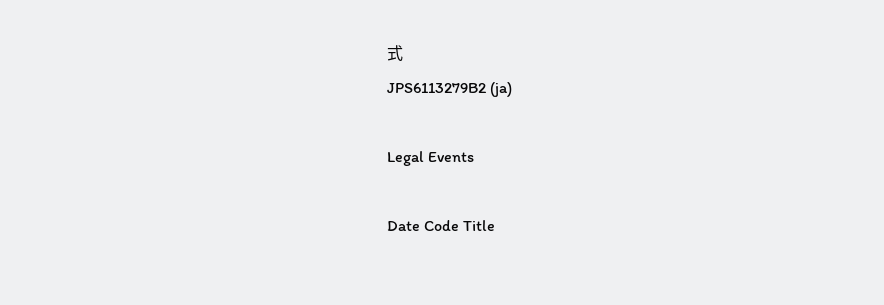式
JPS6113279B2 (ja)

Legal Events

Date Code Title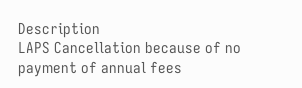Description
LAPS Cancellation because of no payment of annual fees